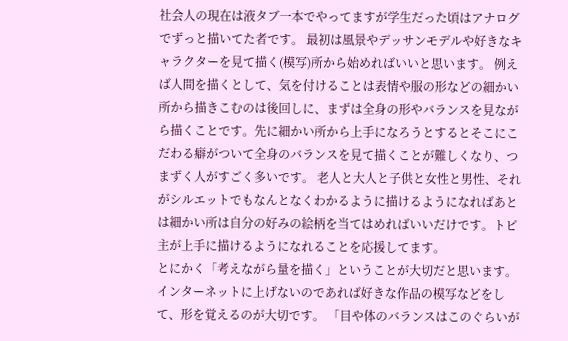社会人の現在は液タブ一本でやってますが学生だった頃はアナログでずっと描いてた者です。 最初は風景やデッサンモデルや好きなキャラクターを見て描く(模写)所から始めればいいと思います。 例えば人間を描くとして、気を付けることは表情や服の形などの細かい所から描きこむのは後回しに、まずは全身の形やバランスを見ながら描くことです。先に細かい所から上手になろうとするとそこにこだわる癖がついて全身のバランスを見て描くことが難しくなり、つまずく人がすごく多いです。 老人と大人と子供と女性と男性、それがシルエットでもなんとなくわかるように描けるようになればあとは細かい所は自分の好みの絵柄を当てはめればいいだけです。トピ主が上手に描けるようになれることを応援してます。
とにかく「考えながら量を描く」ということが大切だと思います。 インターネットに上げないのであれば好きな作品の模写などをして、形を覚えるのが大切です。 「目や体のバランスはこのぐらいが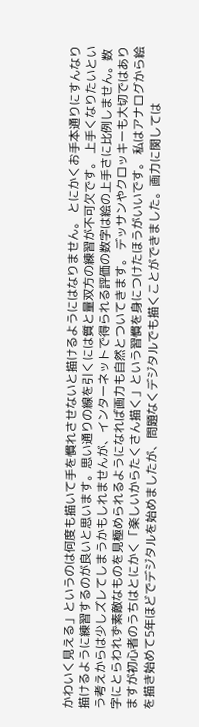かわいく見える」というのは何度も描いて手を慣れさせないと描けるようにはなりません。 とにかくお手本通りにすんなり描けるように練習するのが良いと思います。思い通りの線を引くには質と量双方の練習が不可欠です。 上手くなりたいという考えからは少しズレてしまうかもしれませんが、インターネットで得られる評価の数字は絵の上手さに比例しません。数字にとらわれず素敵なものを見極められるようになれば画力も自然とついてきます。 デッサンやクロッキーも大切ではありますが初心者のうちはとにかく「楽しいからたくさん描く」という習慣を身につけたほうがいいです。 私はアナログから絵を描き始めて5年ほどでデジタルを始めましたが、問題なくデジタルでも描くことができました。画力に関しては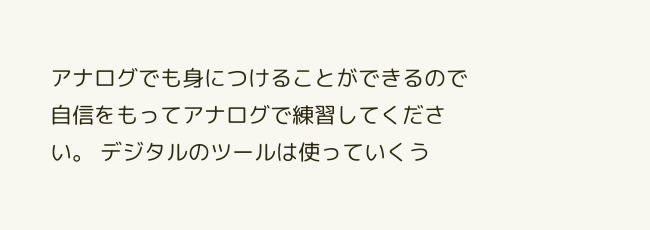アナログでも身につけることができるので自信をもってアナログで練習してください。 デジタルのツールは使っていくう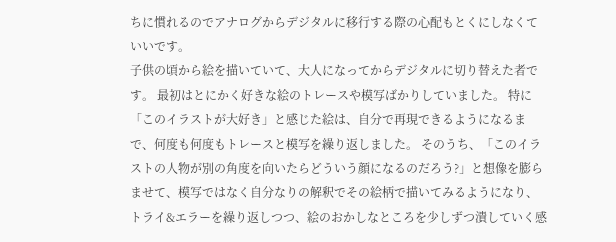ちに慣れるのでアナログからデジタルに移行する際の心配もとくにしなくていいです。
子供の頃から絵を描いていて、大人になってからデジタルに切り替えた者です。 最初はとにかく好きな絵のトレースや模写ばかりしていました。 特に「このイラストが大好き」と感じた絵は、自分で再現できるようになるまで、何度も何度もトレースと模写を繰り返しました。 そのうち、「このイラストの人物が別の角度を向いたらどういう顔になるのだろう?」と想像を膨らませて、模写ではなく自分なりの解釈でその絵柄で描いてみるようになり、トライ&エラーを繰り返しつつ、絵のおかしなところを少しずつ潰していく感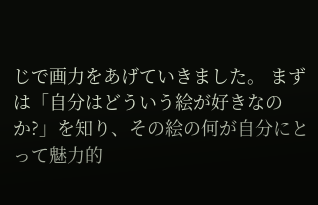じで画力をあげていきました。 まずは「自分はどういう絵が好きなのか?」を知り、その絵の何が自分にとって魅力的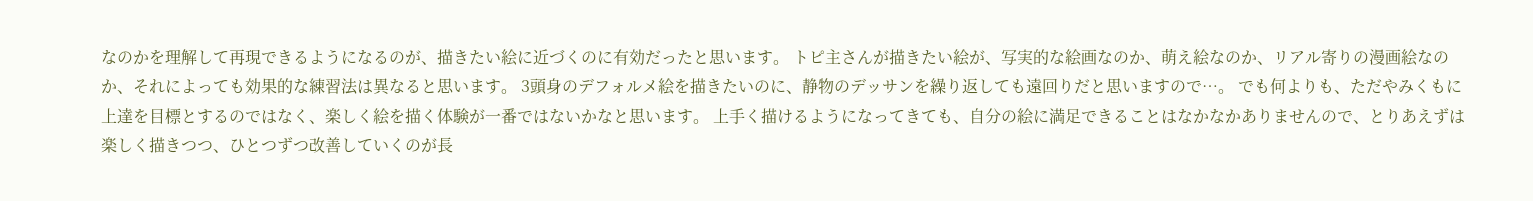なのかを理解して再現できるようになるのが、描きたい絵に近づくのに有効だったと思います。 トピ主さんが描きたい絵が、写実的な絵画なのか、萌え絵なのか、リアル寄りの漫画絵なのか、それによっても効果的な練習法は異なると思います。 3頭身のデフォルメ絵を描きたいのに、静物のデッサンを繰り返しても遠回りだと思いますので…。 でも何よりも、ただやみくもに上達を目標とするのではなく、楽しく絵を描く体験が一番ではないかなと思います。 上手く描けるようになってきても、自分の絵に満足できることはなかなかありませんので、とりあえずは楽しく描きつつ、ひとつずつ改善していくのが長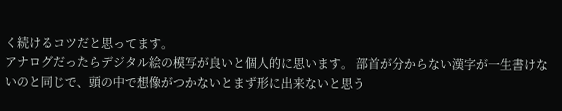く続けるコツだと思ってます。
アナログだったらデジタル絵の模写が良いと個人的に思います。 部首が分からない漢字が一生書けないのと同じで、頭の中で想像がつかないとまず形に出来ないと思う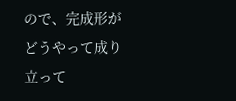ので、完成形がどうやって成り立って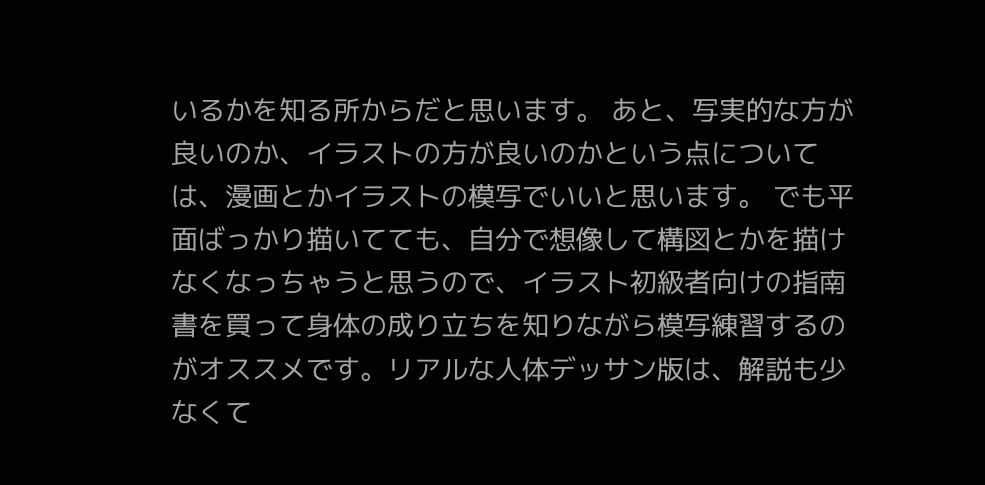いるかを知る所からだと思います。 あと、写実的な方が良いのか、イラストの方が良いのかという点については、漫画とかイラストの模写でいいと思います。 でも平面ばっかり描いてても、自分で想像して構図とかを描けなくなっちゃうと思うので、イラスト初級者向けの指南書を買って身体の成り立ちを知りながら模写練習するのがオススメです。リアルな人体デッサン版は、解説も少なくて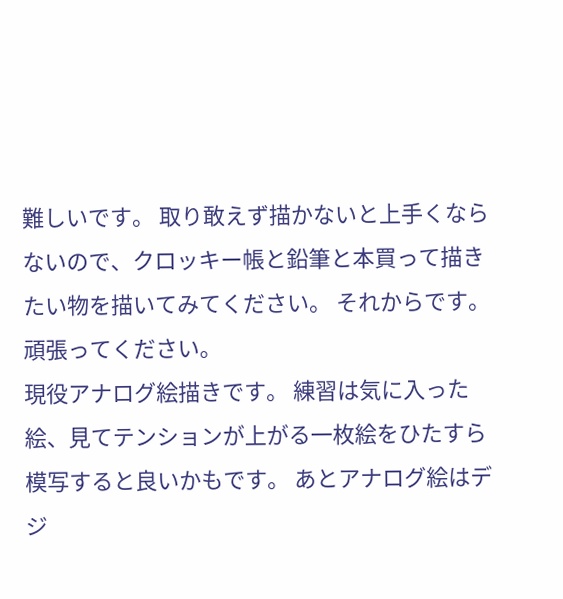難しいです。 取り敢えず描かないと上手くならないので、クロッキー帳と鉛筆と本買って描きたい物を描いてみてください。 それからです。頑張ってください。
現役アナログ絵描きです。 練習は気に入った絵、見てテンションが上がる一枚絵をひたすら模写すると良いかもです。 あとアナログ絵はデジ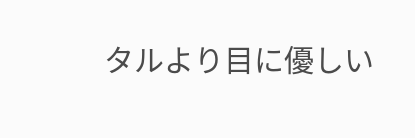タルより目に優しい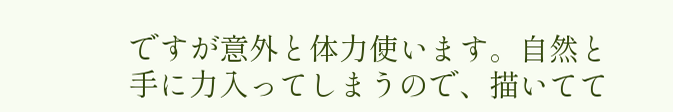ですが意外と体力使います。自然と手に力入ってしまうので、描いてて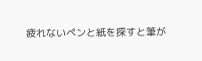疲れないペンと紙を探すと筆が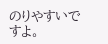のりやすいですよ。